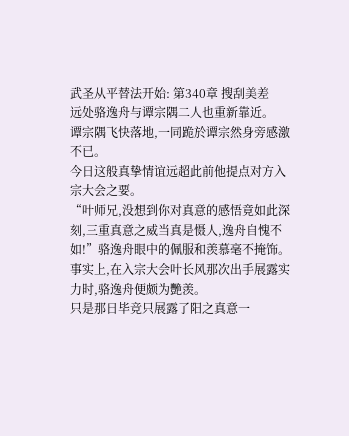武圣从平替法开始: 第340章 搜刮美差
远处骆逸舟与谭宗隅二人也重新靠近。
谭宗隅飞快落地,一同跪於谭宗然身旁感激不已。
今日这般真挚情谊远超此前他提点对方入宗大会之要。
“叶师兄,没想到你对真意的感悟竟如此深刻,三重真意之威当真是慑人,逸舟自愧不如!”骆逸舟眼中的佩服和羡慕毫不掩饰。
事实上,在入宗大会叶长风那次出手展露实力时,骆逸舟便颇为艷羡。
只是那日毕竞只展露了阳之真意一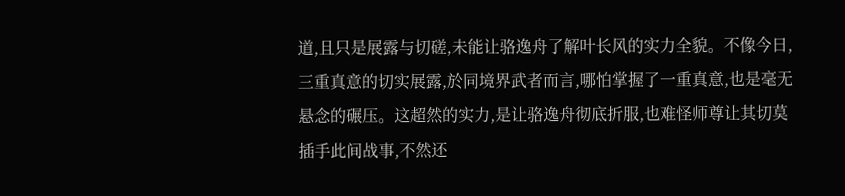道,且只是展露与切磋,未能让骆逸舟了解叶长风的实力全貌。不像今日,三重真意的切实展露,於同境界武者而言,哪怕掌握了一重真意,也是毫无悬念的碾压。这超然的实力,是让骆逸舟彻底折服,也难怪师尊让其切莫插手此间战事,不然还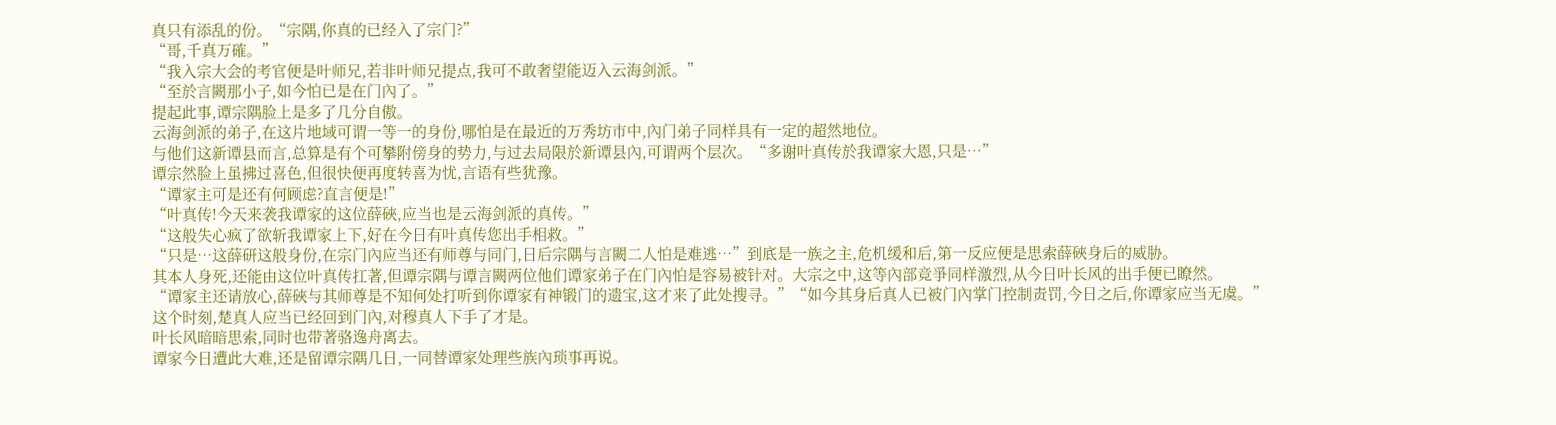真只有添乱的份。“宗隅,你真的已经入了宗门?”
“哥,千真万確。”
“我入宗大会的考官便是叶师兄,若非叶师兄提点,我可不敢奢望能迈入云海剑派。”
“至於言闕那小子,如今怕已是在门內了。”
提起此事,谭宗隅脸上是多了几分自傲。
云海剑派的弟子,在这片地域可谓一等一的身份,哪怕是在最近的万秀坊市中,內门弟子同样具有一定的超然地位。
与他们这新谭县而言,总算是有个可攀附傍身的势力,与过去局限於新谭县內,可谓两个层次。“多谢叶真传於我谭家大恩,只是…”
谭宗然脸上虽拂过喜色,但很快便再度转喜为忧,言语有些犹豫。
“谭家主可是还有何顾虑?直言便是!”
“叶真传!今天来袭我谭家的这位薛硤,应当也是云海剑派的真传。”
“这般失心疯了欲斩我谭家上下,好在今日有叶真传您出手相救。”
“只是…这薛研这般身份,在宗门內应当还有师尊与同门,日后宗隅与言闕二人怕是难逃…”到底是一族之主,危机缓和后,第一反应便是思索薛硤身后的威胁。
其本人身死,还能由这位叶真传扛著,但谭宗隅与谭言闕两位他们谭家弟子在门內怕是容易被针对。大宗之中,这等內部竞爭同样激烈,从今日叶长风的出手便已瞭然。
“谭家主还请放心,薛硤与其师尊是不知何处打听到你谭家有神锻门的遗宝,这才来了此处搜寻。”“如今其身后真人已被门內掌门控制责罚,今日之后,你谭家应当无虞。”
这个时刻,楚真人应当已经回到门內,对穆真人下手了才是。
叶长风暗暗思索,同时也带著骆逸舟离去。
谭家今日遭此大难,还是留谭宗隅几日,一同替谭家处理些族內琐事再说。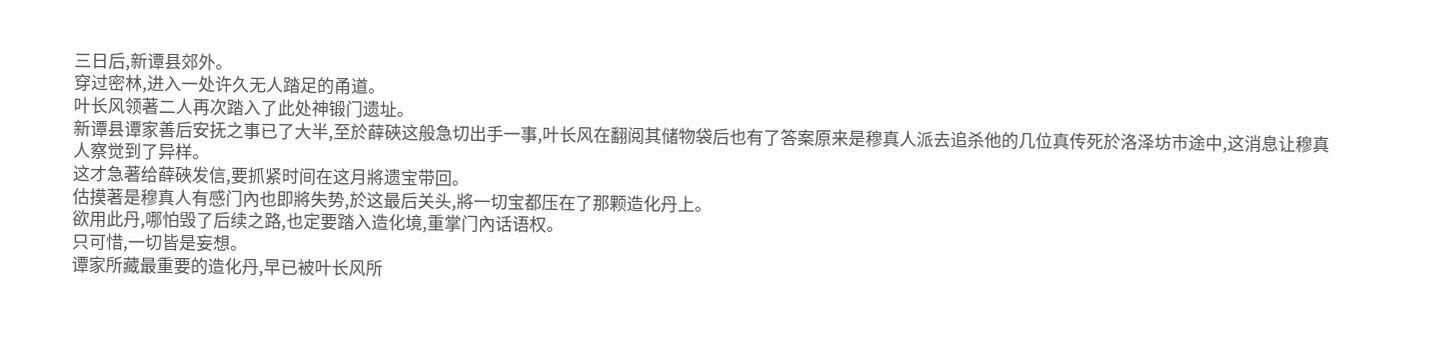三日后,新谭县郊外。
穿过密林,进入一处许久无人踏足的甬道。
叶长风领著二人再次踏入了此处神锻门遗址。
新谭县谭家善后安抚之事已了大半,至於薛硤这般急切出手一事,叶长风在翻阅其储物袋后也有了答案原来是穆真人派去追杀他的几位真传死於洛泽坊市途中,这消息让穆真人察觉到了异样。
这才急著给薛硤发信,要抓紧时间在这月將遗宝带回。
估摸著是穆真人有感门內也即將失势,於这最后关头,將一切宝都压在了那颗造化丹上。
欲用此丹,哪怕毁了后续之路,也定要踏入造化境,重掌门內话语权。
只可惜,一切皆是妄想。
谭家所藏最重要的造化丹,早已被叶长风所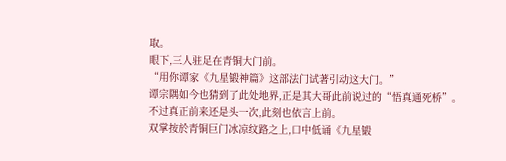取。
眼下,三人驻足在青铜大门前。
“用你谭家《九星锻神篇》这部法门试著引动这大门。”
谭宗隅如今也猜到了此处地界,正是其大哥此前说过的“悟真通死桥”。
不过真正前来还是头一次,此刻也依言上前。
双掌按於青铜巨门冰凉纹路之上,口中低诵《九星锻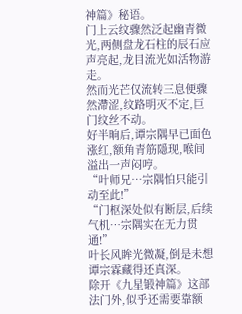神篇》秘语。
门上云纹骤然泛起幽青微光,两侧盘龙石柱的辰石应声亮起,龙目流光如活物游走。
然而光芒仅流转三息便骤然滯涩,纹路明灭不定,巨门纹丝不动。
好半晌后,谭宗隅早已面色涨红,额角青筋隱现,喉间溢出一声闷哼。
“叶师兄…宗隅怕只能引动至此!”
“门枢深处似有断层,后续气机…宗隅实在无力贯通!”
叶长风眸光微凝,倒是未想谭宗霖藏得还真深。
除开《九星锻神篇》这部法门外,似乎还需要靠额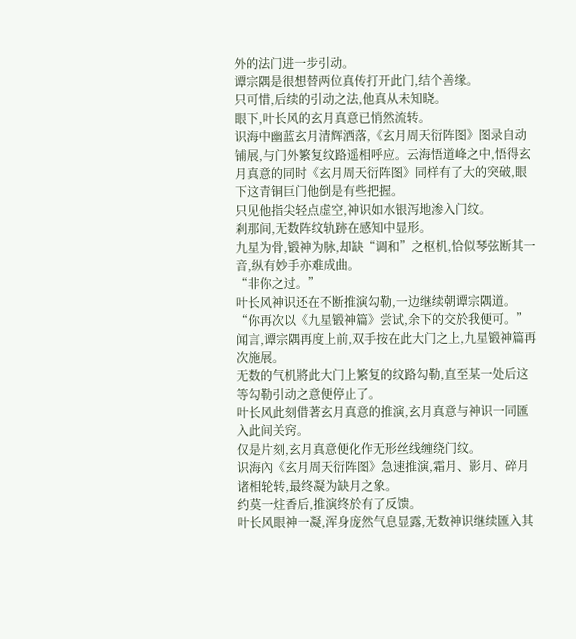外的法门进一步引动。
谭宗隅是很想替两位真传打开此门,结个善缘。
只可惜,后续的引动之法,他真从未知晓。
眼下,叶长风的玄月真意已悄然流转。
识海中幽蓝玄月清辉洒落,《玄月周天衍阵图》图录自动铺展,与门外繁复纹路遥相呼应。云海悟道峰之中,悟得玄月真意的同时《玄月周天衍阵图》同样有了大的突破,眼下这青铜巨门他倒是有些把握。
只见他指尖轻点虚空,神识如水银泻地渗入门纹。
剎那间,无数阵纹轨跡在感知中显形。
九星为骨,锻神为脉,却缺“调和”之枢机,恰似琴弦断其一音,纵有妙手亦难成曲。
“非你之过。”
叶长风神识还在不断推演勾勒,一边继续朝谭宗隅道。
“你再次以《九星锻神篇》尝试,余下的交於我便可。”
闻言,谭宗隅再度上前,双手按在此大门之上,九星锻神篇再次施展。
无数的气机將此大门上繁复的纹路勾勒,直至某一处后这等勾勒引动之意便停止了。
叶长风此刻借著玄月真意的推演,玄月真意与神识一同匯入此间关窍。
仅是片刻,玄月真意便化作无形丝线缠绕门纹。
识海內《玄月周天衍阵图》急速推演,霜月、影月、碎月诸相轮转,最终凝为缺月之象。
约莫一炷香后,推演终於有了反馈。
叶长风眼神一凝,浑身庞然气息显露,无数神识继续匯入其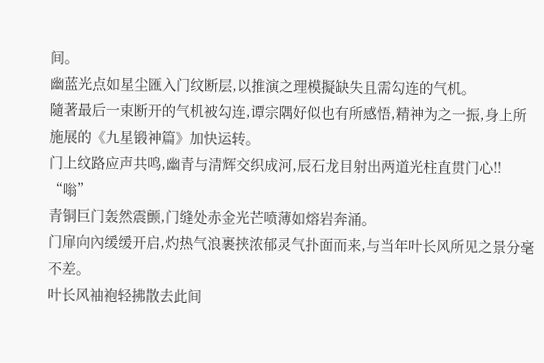间。
幽蓝光点如星尘匯入门纹断层,以推演之理模擬缺失且需勾连的气机。
隨著最后一束断开的气机被勾连,谭宗隅好似也有所感悟,精神为之一振,身上所施展的《九星锻神篇》加快运转。
门上纹路应声共鸣,幽青与清辉交织成河,辰石龙目射出两道光柱直贯门心!!
“嗡”
青铜巨门轰然震颤,门缝处赤金光芒喷薄如熔岩奔涌。
门扉向內缓缓开启,灼热气浪裹挟浓郁灵气扑面而来,与当年叶长风所见之景分毫不差。
叶长风袖袍轻拂散去此间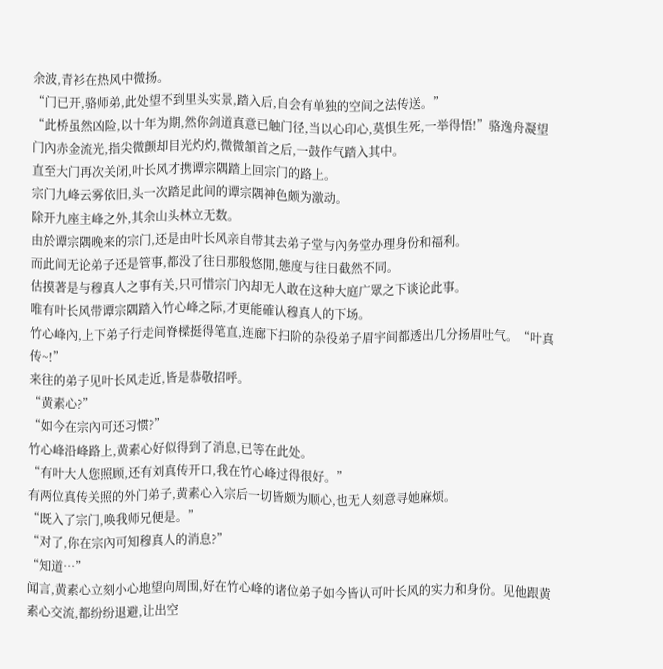余波,青衫在热风中微扬。
“门已开,骆师弟,此处望不到里头实景,踏入后,自会有单独的空间之法传送。”
“此桥虽然凶险,以十年为期,然你剑道真意已触门径,当以心印心,莫惧生死,一举得悟!”骆逸舟凝望门內赤金流光,指尖微颤却目光灼灼,微微頷首之后,一鼓作气踏入其中。
直至大门再次关闭,叶长风才携谭宗隅踏上回宗门的路上。
宗门九峰云雾依旧,头一次踏足此间的谭宗隅神色颇为激动。
除开九座主峰之外,其余山头林立无数。
由於谭宗隅晚来的宗门,还是由叶长风亲自带其去弟子堂与內务堂办理身份和福利。
而此间无论弟子还是管事,都没了往日那般悠閒,態度与往日截然不同。
估摸著是与穆真人之事有关,只可惜宗门內却无人敢在这种大庭广眾之下谈论此事。
唯有叶长风带谭宗隅踏入竹心峰之际,才更能確认穆真人的下场。
竹心峰內,上下弟子行走间脊樑挺得笔直,连廊下扫阶的杂役弟子眉宇间都透出几分扬眉吐气。“叶真传~!”
来往的弟子见叶长风走近,皆是恭敬招呼。
“黄素心?”
“如今在宗內可还习惯?”
竹心峰沿峰路上,黄素心好似得到了消息,已等在此处。
“有叶大人您照顾,还有刘真传开口,我在竹心峰过得很好。”
有两位真传关照的外门弟子,黄素心入宗后一切皆颇为顺心,也无人刻意寻她麻烦。
“既入了宗门,唤我师兄便是。”
“对了,你在宗內可知穆真人的消息?”
“知道…”
闻言,黄素心立刻小心地望向周围,好在竹心峰的诸位弟子如今皆认可叶长风的实力和身份。见他跟黄素心交流,都纷纷退避,让出空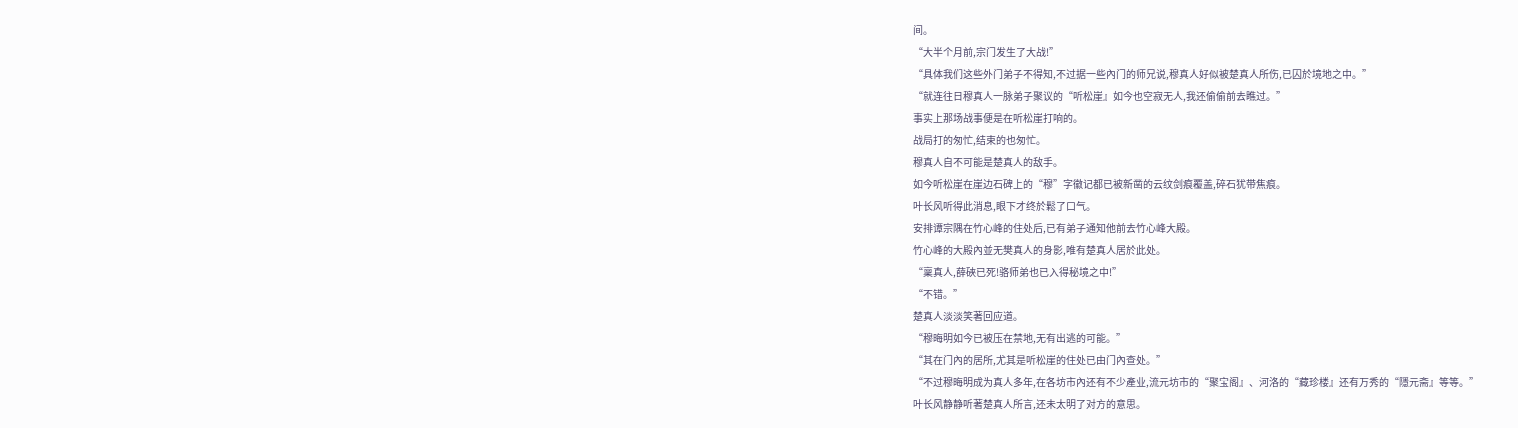间。
“大半个月前,宗门发生了大战!”
“具体我们这些外门弟子不得知,不过据一些內门的师兄说,穆真人好似被楚真人所伤,已囚於境地之中。”
“就连往日穆真人一脉弟子聚议的“听松崖』如今也空寂无人,我还偷偷前去瞧过。”
事实上那场战事便是在听松崖打响的。
战局打的匆忙,结束的也匆忙。
穆真人自不可能是楚真人的敌手。
如今听松崖在崖边石碑上的“穆”字徽记都已被新凿的云纹剑痕覆盖,碎石犹带焦痕。
叶长风听得此消息,眼下才终於鬆了口气。
安排谭宗隅在竹心峰的住处后,已有弟子通知他前去竹心峰大殿。
竹心峰的大殿內並无樊真人的身影,唯有楚真人居於此处。
“稟真人,薛硤已死!骆师弟也已入得秘境之中!”
“不错。”
楚真人淡淡笑著回应道。
“穆晦明如今已被压在禁地,无有出逃的可能。”
“其在门內的居所,尤其是听松崖的住处已由门內查处。”
“不过穆晦明成为真人多年,在各坊市內还有不少產业,流元坊市的“聚宝阁』、河洛的“藏珍楼』还有万秀的“隱元斋』等等。”
叶长风静静听著楚真人所言,还未太明了对方的意思。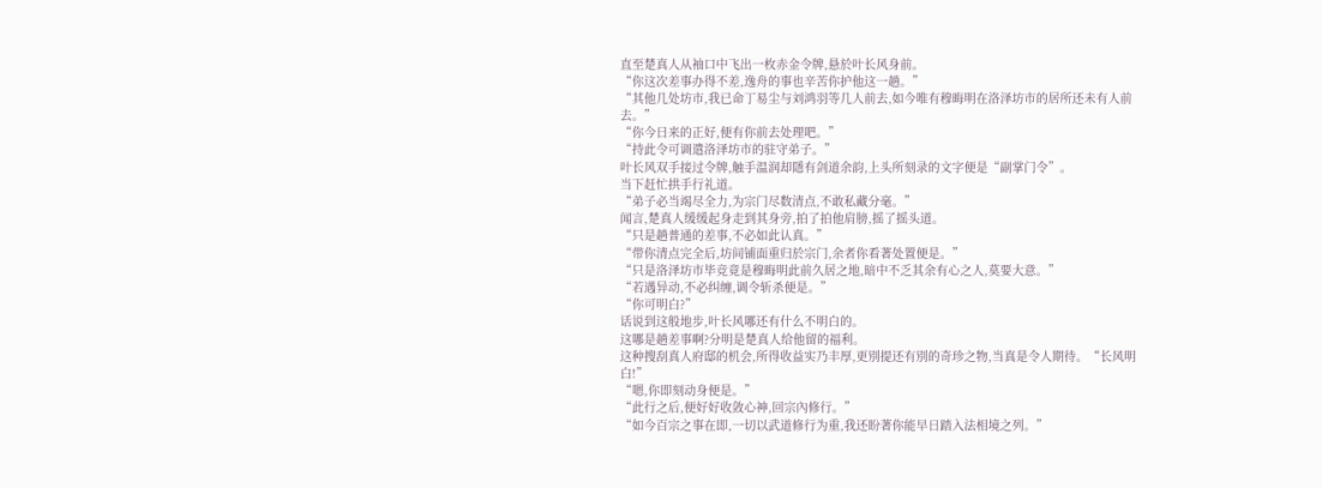直至楚真人从袖口中飞出一枚赤金令牌,悬於叶长风身前。
“你这次差事办得不差,逸舟的事也辛苦你护他这一趟。”
“其他几处坊市,我已命丁易尘与刘鸿羽等几人前去,如今唯有穆晦明在洛泽坊市的居所还未有人前去。”
“你今日来的正好,便有你前去处理吧。”
“持此令可调遣洛泽坊市的驻守弟子。”
叶长风双手接过令牌,触手温润却隱有剑道余韵,上头所刻录的文字便是“副掌门令”。
当下赶忙拱手行礼道。
“弟子必当竭尽全力,为宗门尽数清点,不敢私藏分毫。”
闻言,楚真人缓缓起身走到其身旁,拍了拍他肩膀,摇了摇头道。
“只是趟普通的差事,不必如此认真。”
“带你清点完全后,坊间铺面重归於宗门,余者你看著处置便是。”
“只是洛泽坊市毕竞竟是穆晦明此前久居之地,暗中不乏其余有心之人,莫要大意。”
“若遇异动,不必纠缠,调令斩杀便是。”
“你可明白?”
话说到这般地步,叶长风哪还有什么不明白的。
这哪是趟差事啊?分明是楚真人给他留的福利。
这种搜刮真人府邸的机会,所得收益实乃丰厚,更別提还有別的奇珍之物,当真是令人期待。“长风明白!”
“嗯,你即刻动身便是。”
“此行之后,便好好收敛心神,回宗內修行。”
“如今百宗之事在即,一切以武道修行为重,我还盼著你能早日踏入法相境之列。”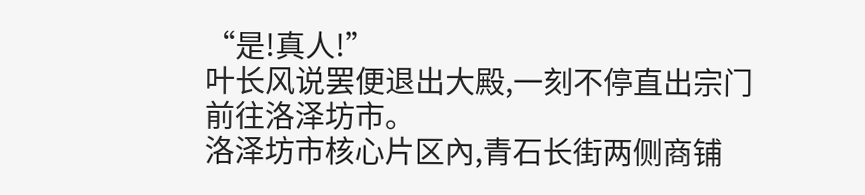“是!真人!”
叶长风说罢便退出大殿,一刻不停直出宗门前往洛泽坊市。
洛泽坊市核心片区內,青石长街两侧商铺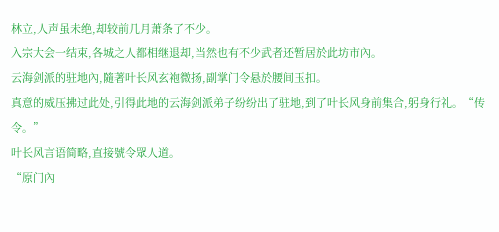林立,人声虽未绝,却较前几月萧条了不少。
入宗大会一结束,各城之人都相继退却,当然也有不少武者还暂居於此坊市內。
云海剑派的驻地內,隨著叶长风玄袍微扬,副掌门令悬於腰间玉扣。
真意的威压拂过此处,引得此地的云海剑派弟子纷纷出了驻地,到了叶长风身前集合,躬身行礼。“传令。”
叶长风言语简略,直接號令眾人道。
“原门內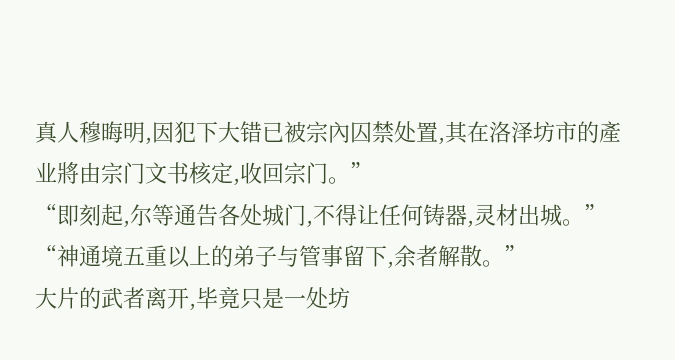真人穆晦明,因犯下大错已被宗內囚禁处置,其在洛泽坊市的產业將由宗门文书核定,收回宗门。”
“即刻起,尔等通告各处城门,不得让任何铸器,灵材出城。”
“神通境五重以上的弟子与管事留下,余者解散。”
大片的武者离开,毕竟只是一处坊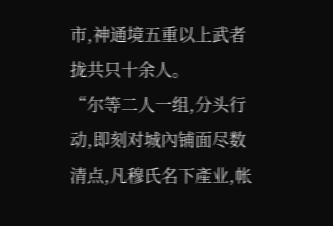市,神通境五重以上武者拢共只十余人。
“尔等二人一组,分头行动,即刻对城內铺面尽数清点,凡穆氏名下產业,帐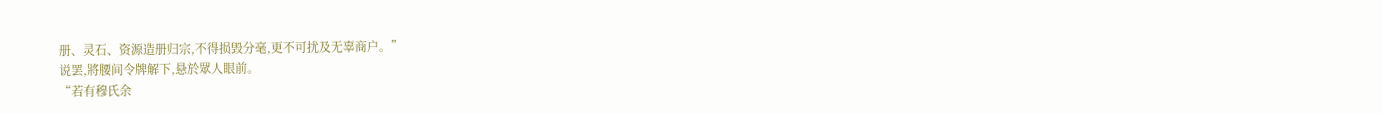册、灵石、资源造册归宗,不得损毁分毫,更不可扰及无辜商户。”
说罢,將腰间令牌解下,悬於眾人眼前。
“若有穆氏余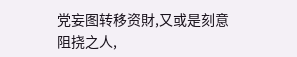党妄图转移资財,又或是刻意阻挠之人,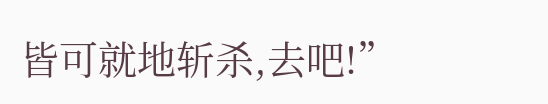皆可就地斩杀,去吧!”